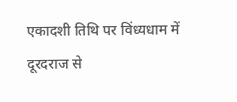एकादशी तिथि पर विंध्यधाम में दूरदराज से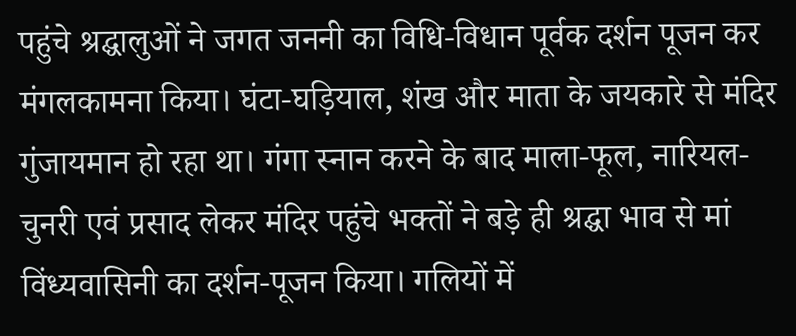पहुंचे श्रद्घालुओं ने जगत जननी का विधि-विधान पूर्वक दर्शन पूजन कर मंगलकामना किया। घंटा-घड़ियाल, शंख और माता के जयकारे से मंदिर गुंजायमान हो रहा था। गंगा स्नान करने के बाद माला-फूल, नारियल-चुनरी एवं प्रसाद लेकर मंदिर पहुंचे भक्तों ने बड़े ही श्रद्घा भाव से मां विंध्यवासिनी का दर्शन-पूजन किया। गलियों में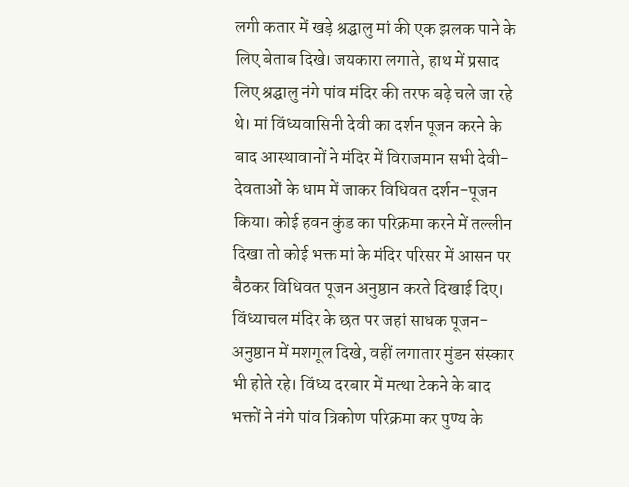लगी कतार में खड़े श्रद्घालु मां की एक झलक पाने के लिए बेताब दिखे। जयकारा लगाते, हाथ में प्रसाद लिए श्रद्घालु नंगे पांव मंदिर की तरफ बढ़े चले जा रहे थे। मां विंध्यवासिनी देवी का दर्शन पूजन करने के बाद आस्थावानों ने मंदिर में विराजमान सभी देवी-देवताओं के धाम में जाकर विधिवत दर्शन-पूजन किया। कोई हवन कुंड का परिक्रमा करने में तल्लीन दिखा तो कोई भक्त मां के मंदिर परिसर में आसन पर बैठकर विधिवत पूजन अनुष्ठान करते दिखाई दिए। विंध्याचल मंदिर के छत पर जहां साधक पूजन-अनुष्ठान में मशगूल दिखे, वहीं लगातार मुंडन संस्कार भी होते रहे। विंध्य दरबार में मत्था टेकने के बाद भक्तों ने नंगे पांव त्रिकोण परिक्रमा कर पुण्य के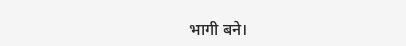भागी बने।